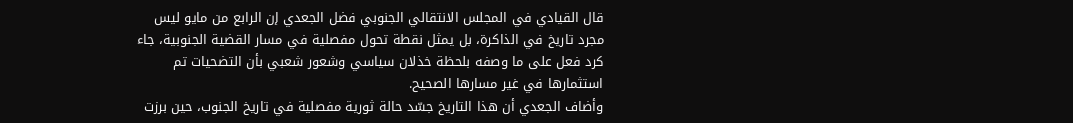قال القيادي في المجلس الانتقالي الجنوبي فضل الجعدي إن الرابع من مايو ليس مجرد تاريخ في الذاكرة، بل يمثل نقطة تحول مفصلية في مسار القضية الجنوبية، جاء كرد فعل على ما وصفه بلحظة خذلان سياسي وشعور شعبي بأن التضحيات تم استثمارها في غير مسارها الصحيح.
وأضاف الجعدي أن هذا التاريخ جسّد حالة ثورية مفصلية في تاريخ الجنوب، حين برزت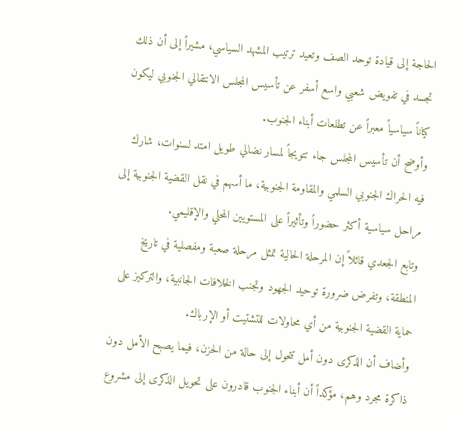الحاجة إلى قيادة توحد الصف وتعيد ترتيب المشهد السياسي، مشيراً إلى أن ذلك تجسد في تفويض شعبي واسع أسفر عن تأسيس المجلس الانتقالي الجنوبي ليكون كياناً سياسياً معبراً عن تطلعات أبناء الجنوب.
وأوضح أن تأسيس المجلس جاء تتويجاً لمسار نضالي طويل امتد لسنوات، شارك فيه الحراك الجنوبي السلمي والمقاومة الجنوبية، ما أسهم في نقل القضية الجنوبية إلى مراحل سياسية أكثر حضوراً وتأثيراً على المستويين المحلي والإقليمي.
وتابع الجعدي قائلاً إن المرحلة الحالية تمثل مرحلة صعبة ومفصلية في تاريخ المنطقة، وتفرض ضرورة توحيد الجهود وتجنب الخلافات الجانبية، والتركيز على حماية القضية الجنوبية من أي محاولات للتشتيت أو الإرباك.
وأضاف أن الذكرى دون أمل تتحول إلى حالة من الحزن، فيما يصبح الأمل دون ذاكرة مجرد وهم، مؤكداً أن أبناء الجنوب قادرون على تحويل الذكرى إلى مشروع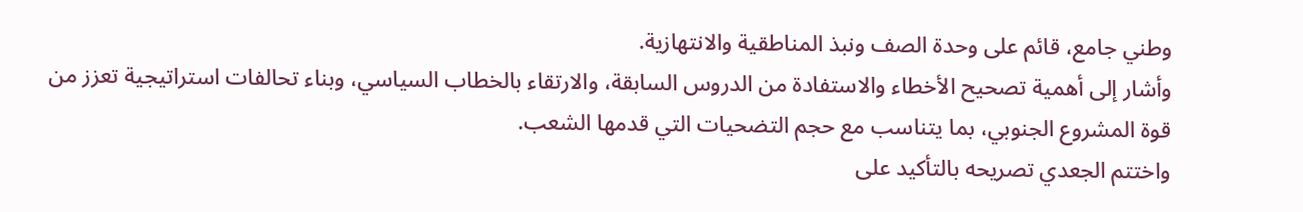وطني جامع، قائم على وحدة الصف ونبذ المناطقية والانتهازية.
وأشار إلى أهمية تصحيح الأخطاء والاستفادة من الدروس السابقة، والارتقاء بالخطاب السياسي، وبناء تحالفات استراتيجية تعزز من قوة المشروع الجنوبي، بما يتناسب مع حجم التضحيات التي قدمها الشعب.
واختتم الجعدي تصريحه بالتأكيد على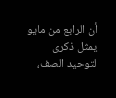أن الرابع من مايو يمثل ذكرى لتوحيد الصف،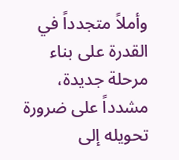وأملاً متجدداً في القدرة على بناء مرحلة جديدة، مشدداً على ضرورة تحويله إلى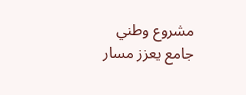مشروع وطني جامع يعزز مسار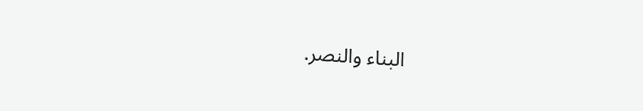البناء والنصر.